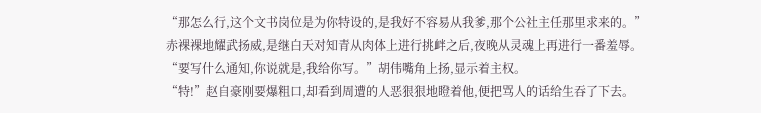“那怎么行,这个文书岗位是为你特设的,是我好不容易从我爹,那个公社主任那里求来的。”
赤裸裸地耀武扬威,是继白天对知青从肉体上进行挑衅之后,夜晚从灵魂上再进行一番羞辱。
“要写什么通知,你说就是,我给你写。”胡伟嘴角上扬,显示着主权。
“特!”赵自豪刚要爆粗口,却看到周遭的人恶狠狠地瞪着他,便把骂人的话给生吞了下去。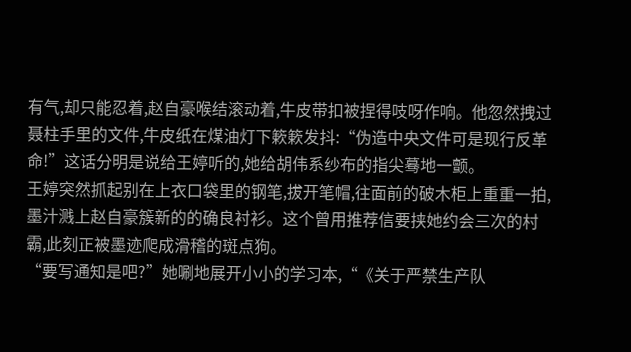有气,却只能忍着,赵自豪喉结滚动着,牛皮带扣被捏得吱呀作响。他忽然拽过聂柱手里的文件,牛皮纸在煤油灯下簌簌发抖:“伪造中央文件可是现行反革命!”这话分明是说给王婷听的,她给胡伟系纱布的指尖蓦地一颤。
王婷突然抓起别在上衣口袋里的钢笔,拔开笔帽,往面前的破木柜上重重一拍,墨汁溅上赵自豪簇新的的确良衬衫。这个曾用推荐信要挟她约会三次的村霸,此刻正被墨迹爬成滑稽的斑点狗。
“要写通知是吧?”她唰地展开小小的学习本,“《关于严禁生产队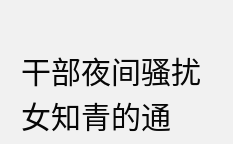干部夜间骚扰女知青的通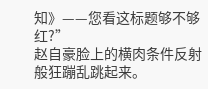知》——您看这标题够不够红?”
赵自豪脸上的横肉条件反射般狂蹦乱跳起来。